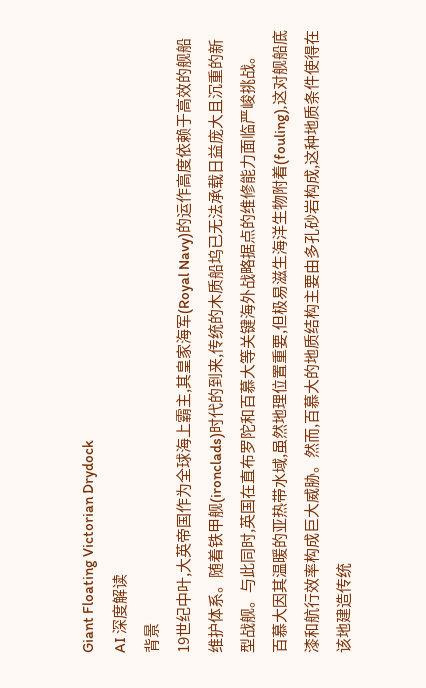Giant Floating Victorian Drydock
AI 深度解读
背景
19世纪中叶,大英帝国作为全球海上霸主,其皇家海军(Royal Navy)的运作高度依赖于高效的舰船维护体系。随着铁甲舰(ironclads)时代的到来,传统的木质船坞已无法承载日益庞大且沉重的新型战舰。与此同时,英国在直布罗陀和百慕大等关键海外战略据点的维修能力面临严峻挑战。
百慕大因其温暖的亚热带水域,虽然地理位置重要,但极易滋生海洋生物附着(fouling),这对舰船底漆和航行效率构成巨大威胁。然而,百慕大的地质结构主要由多孔砂岩构成,这种地质条件使得在该地建造传统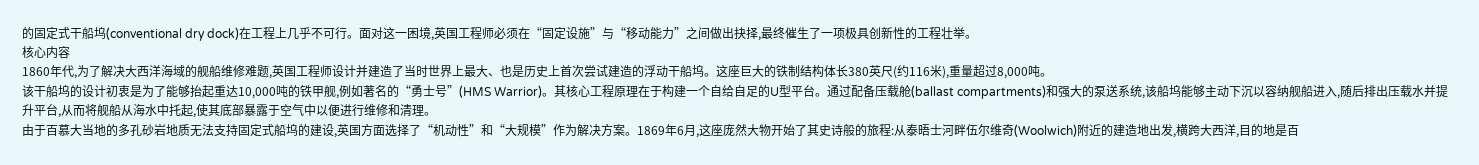的固定式干船坞(conventional dry dock)在工程上几乎不可行。面对这一困境,英国工程师必须在“固定设施”与“移动能力”之间做出抉择,最终催生了一项极具创新性的工程壮举。
核心内容
1860年代,为了解决大西洋海域的舰船维修难题,英国工程师设计并建造了当时世界上最大、也是历史上首次尝试建造的浮动干船坞。这座巨大的铁制结构体长380英尺(约116米),重量超过8,000吨。
该干船坞的设计初衷是为了能够抬起重达10,000吨的铁甲舰,例如著名的“勇士号”(HMS Warrior)。其核心工程原理在于构建一个自给自足的U型平台。通过配备压载舱(ballast compartments)和强大的泵送系统,该船坞能够主动下沉以容纳舰船进入,随后排出压载水并提升平台,从而将舰船从海水中托起,使其底部暴露于空气中以便进行维修和清理。
由于百慕大当地的多孔砂岩地质无法支持固定式船坞的建设,英国方面选择了“机动性”和“大规模”作为解决方案。1869年6月,这座庞然大物开始了其史诗般的旅程:从泰晤士河畔伍尔维奇(Woolwich)附近的建造地出发,横跨大西洋,目的地是百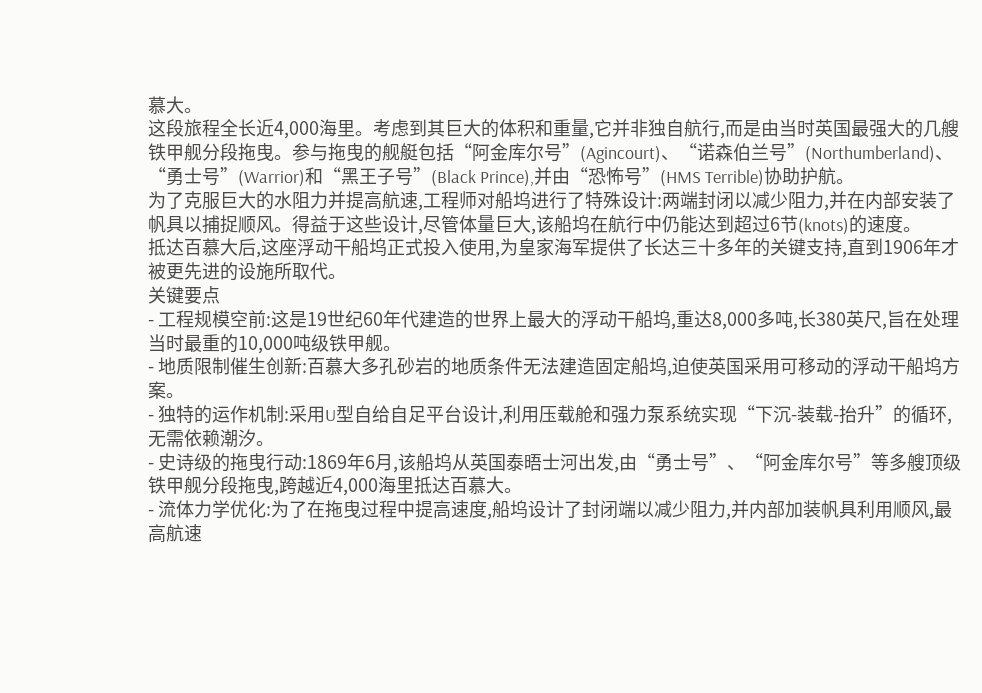慕大。
这段旅程全长近4,000海里。考虑到其巨大的体积和重量,它并非独自航行,而是由当时英国最强大的几艘铁甲舰分段拖曳。参与拖曳的舰艇包括“阿金库尔号”(Agincourt)、“诺森伯兰号”(Northumberland)、“勇士号”(Warrior)和“黑王子号”(Black Prince),并由“恐怖号”(HMS Terrible)协助护航。
为了克服巨大的水阻力并提高航速,工程师对船坞进行了特殊设计:两端封闭以减少阻力,并在内部安装了帆具以捕捉顺风。得益于这些设计,尽管体量巨大,该船坞在航行中仍能达到超过6节(knots)的速度。
抵达百慕大后,这座浮动干船坞正式投入使用,为皇家海军提供了长达三十多年的关键支持,直到1906年才被更先进的设施所取代。
关键要点
- 工程规模空前:这是19世纪60年代建造的世界上最大的浮动干船坞,重达8,000多吨,长380英尺,旨在处理当时最重的10,000吨级铁甲舰。
- 地质限制催生创新:百慕大多孔砂岩的地质条件无法建造固定船坞,迫使英国采用可移动的浮动干船坞方案。
- 独特的运作机制:采用U型自给自足平台设计,利用压载舱和强力泵系统实现“下沉-装载-抬升”的循环,无需依赖潮汐。
- 史诗级的拖曳行动:1869年6月,该船坞从英国泰晤士河出发,由“勇士号”、“阿金库尔号”等多艘顶级铁甲舰分段拖曳,跨越近4,000海里抵达百慕大。
- 流体力学优化:为了在拖曳过程中提高速度,船坞设计了封闭端以减少阻力,并内部加装帆具利用顺风,最高航速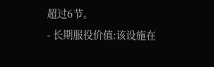超过6节。
- 长期服役价值:该设施在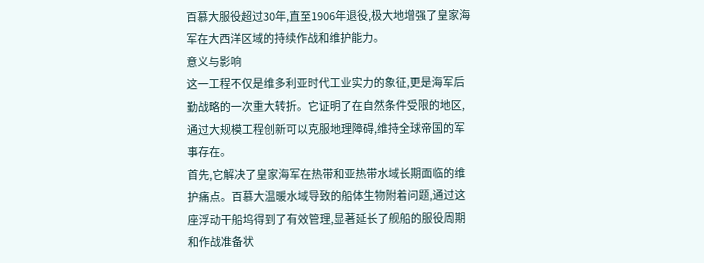百慕大服役超过30年,直至1906年退役,极大地增强了皇家海军在大西洋区域的持续作战和维护能力。
意义与影响
这一工程不仅是维多利亚时代工业实力的象征,更是海军后勤战略的一次重大转折。它证明了在自然条件受限的地区,通过大规模工程创新可以克服地理障碍,维持全球帝国的军事存在。
首先,它解决了皇家海军在热带和亚热带水域长期面临的维护痛点。百慕大温暖水域导致的船体生物附着问题,通过这座浮动干船坞得到了有效管理,显著延长了舰船的服役周期和作战准备状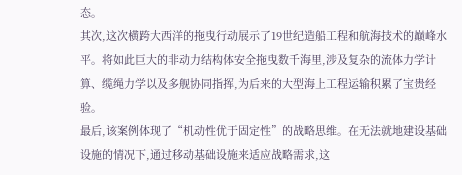态。
其次,这次横跨大西洋的拖曳行动展示了19世纪造船工程和航海技术的巅峰水平。将如此巨大的非动力结构体安全拖曳数千海里,涉及复杂的流体力学计算、缆绳力学以及多舰协同指挥,为后来的大型海上工程运输积累了宝贵经验。
最后,该案例体现了“机动性优于固定性”的战略思维。在无法就地建设基础设施的情况下,通过移动基础设施来适应战略需求,这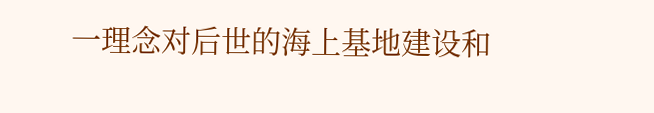一理念对后世的海上基地建设和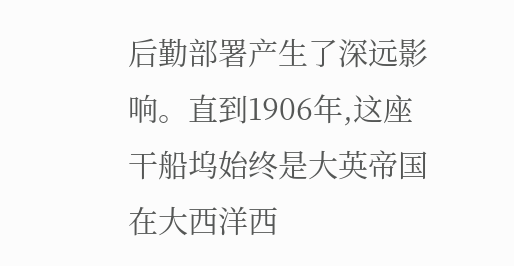后勤部署产生了深远影响。直到1906年,这座干船坞始终是大英帝国在大西洋西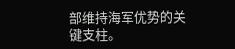部维持海军优势的关键支柱。